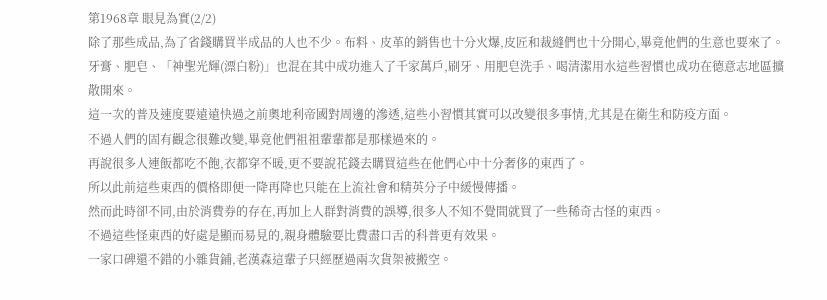第1968章 眼見為實(2/2)
除了那些成品,為了省錢購買半成品的人也不少。布料、皮革的銷售也十分火爆,皮匠和裁縫們也十分開心,畢竟他們的生意也要來了。
牙膏、肥皂、「神聖光輝(漂白粉)」也混在其中成功進入了千家萬戶,刷牙、用肥皂洗手、喝清潔用水這些習慣也成功在德意志地區擴散開來。
這一次的普及速度要遠遠快過之前奧地利帝國對周邊的滲透,這些小習慣其實可以改變很多事情,尤其是在衛生和防疫方面。
不過人們的固有觀念很難改變,畢竟他們祖祖輩輩都是那樣過來的。
再說很多人連飯都吃不飽,衣都穿不暖,更不要說花錢去購買這些在他們心中十分奢侈的東西了。
所以此前這些東西的價格即便一降再降也只能在上流社會和精英分子中緩慢傳播。
然而此時卻不同,由於消費券的存在,再加上人群對消費的誤導,很多人不知不覺間就買了一些稀奇古怪的東西。
不過這些怪東西的好處是顯而易見的,親身體驗要比費盡口舌的科普更有效果。
一家口碑還不錯的小雜貨鋪,老漢森這輩子只經歷過兩次貨架被搬空。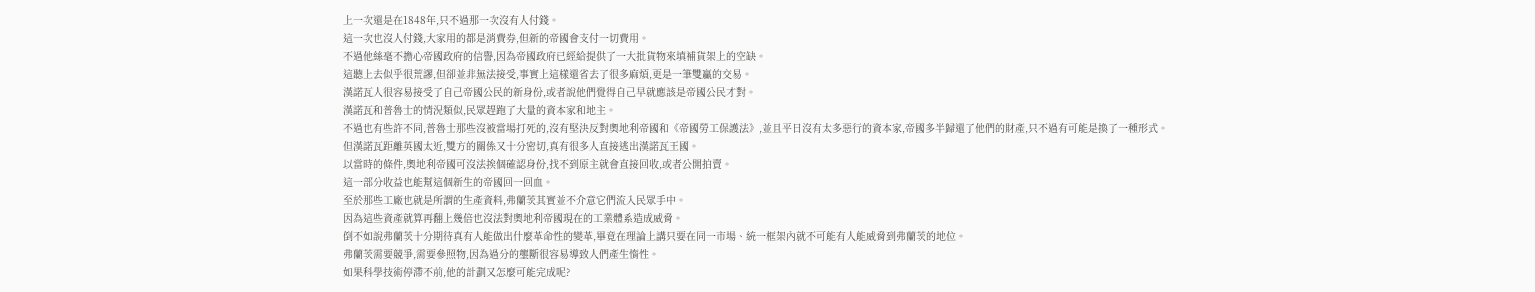上一次還是在1848年,只不過那一次沒有人付錢。
這一次也沒人付錢,大家用的都是消費券,但新的帝國會支付一切費用。
不過他絲毫不擔心帝國政府的信譽,因為帝國政府已經給提供了一大批貨物來填補貨架上的空缺。
這聽上去似乎很荒謬,但卻並非無法接受,事實上這樣還省去了很多麻煩,更是一筆雙贏的交易。
漢諾瓦人很容易接受了自己帝國公民的新身份,或者說他們覺得自己早就應該是帝國公民才對。
漢諾瓦和普魯士的情況類似,民眾趕跑了大量的資本家和地主。
不過也有些許不同,普魯士那些沒被當場打死的,沒有堅決反對奧地利帝國和《帝國勞工保護法》,並且平日沒有太多惡行的資本家,帝國多半歸還了他們的財產,只不過有可能是換了一種形式。
但漢諾瓦距離英國太近,雙方的關係又十分密切,真有很多人直接逃出漢諾瓦王國。
以當時的條件,奧地利帝國可沒法挨個確認身份,找不到原主就會直接回收,或者公開拍賣。
這一部分收益也能幫這個新生的帝國回一回血。
至於那些工廠也就是所謂的生產資料,弗蘭茨其實並不介意它們流入民眾手中。
因為這些資產就算再翻上幾倍也沒法對奧地利帝國現在的工業體系造成威脅。
倒不如說弗蘭茨十分期待真有人能做出什麼革命性的變革,畢竟在理論上講只要在同一市場、統一框架內就不可能有人能威脅到弗蘭茨的地位。
弗蘭茨需要競爭,需要參照物,因為過分的壟斷很容易導致人們產生惰性。
如果科學技術停滯不前,他的計劃又怎麼可能完成呢?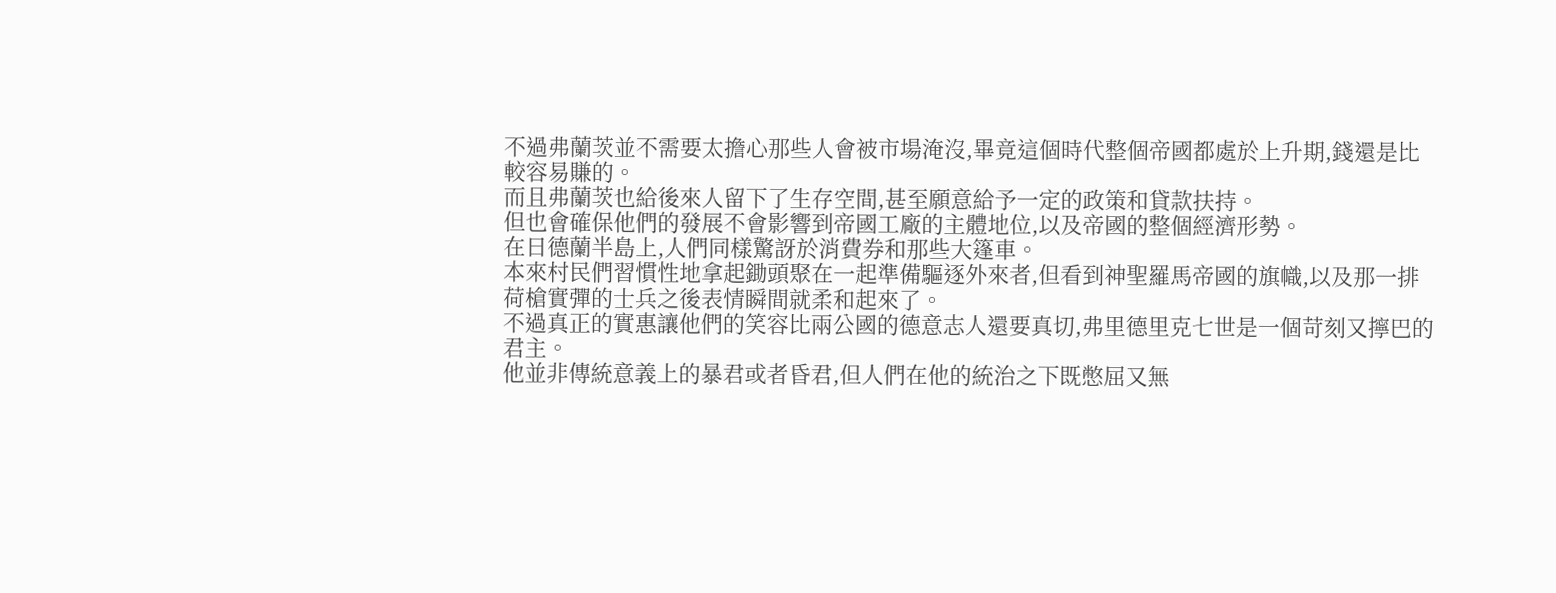不過弗蘭茨並不需要太擔心那些人會被市場淹沒,畢竟這個時代整個帝國都處於上升期,錢還是比較容易賺的。
而且弗蘭茨也給後來人留下了生存空間,甚至願意給予一定的政策和貸款扶持。
但也會確保他們的發展不會影響到帝國工廠的主體地位,以及帝國的整個經濟形勢。
在日德蘭半島上,人們同樣驚訝於消費券和那些大篷車。
本來村民們習慣性地拿起鋤頭聚在一起準備驅逐外來者,但看到神聖羅馬帝國的旗幟,以及那一排荷槍實彈的士兵之後表情瞬間就柔和起來了。
不過真正的實惠讓他們的笑容比兩公國的德意志人還要真切,弗里德里克七世是一個苛刻又擰巴的君主。
他並非傳統意義上的暴君或者昏君,但人們在他的統治之下既憋屈又無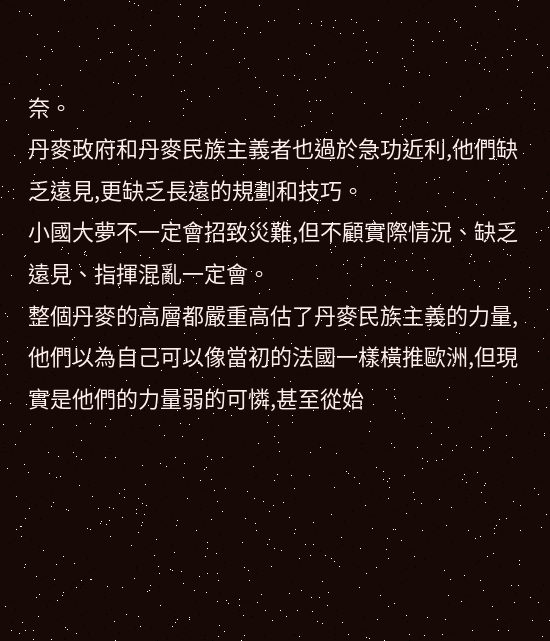奈。
丹麥政府和丹麥民族主義者也過於急功近利,他們缺乏遠見,更缺乏長遠的規劃和技巧。
小國大夢不一定會招致災難,但不顧實際情況、缺乏遠見、指揮混亂一定會。
整個丹麥的高層都嚴重高估了丹麥民族主義的力量,他們以為自己可以像當初的法國一樣橫推歐洲,但現實是他們的力量弱的可憐,甚至從始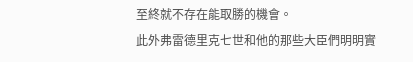至終就不存在能取勝的機會。
此外弗雷德里克七世和他的那些大臣們明明實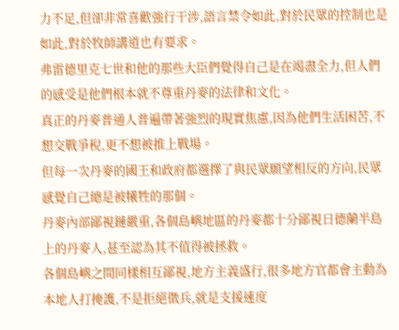力不足,但卻非常喜歡強行干涉,語言禁令如此,對於民眾的控制也是如此,對於牧師講道也有要求。
弗雷德里克七世和他的那些大臣們覺得自己是在竭盡全力,但人們的感受是他們根本就不尊重丹麥的法律和文化。
真正的丹麥普通人普遍帶著強烈的現實焦慮,因為他們生活困苦,不想交戰爭稅,更不想被推上戰場。
但每一次丹麥的國王和政府都選擇了與民眾願望相反的方向,民眾感覺自己總是被犧牲的那個。
丹麥內部鄙視鏈嚴重,各個島嶼地區的丹麥都十分鄙視日德蘭半島上的丹麥人,甚至認為其不值得被拯救。
各個島嶼之間同樣相互鄙視,地方主義盛行,很多地方官都會主動為本地人打掩護,不是拒絕徵兵,就是支援速度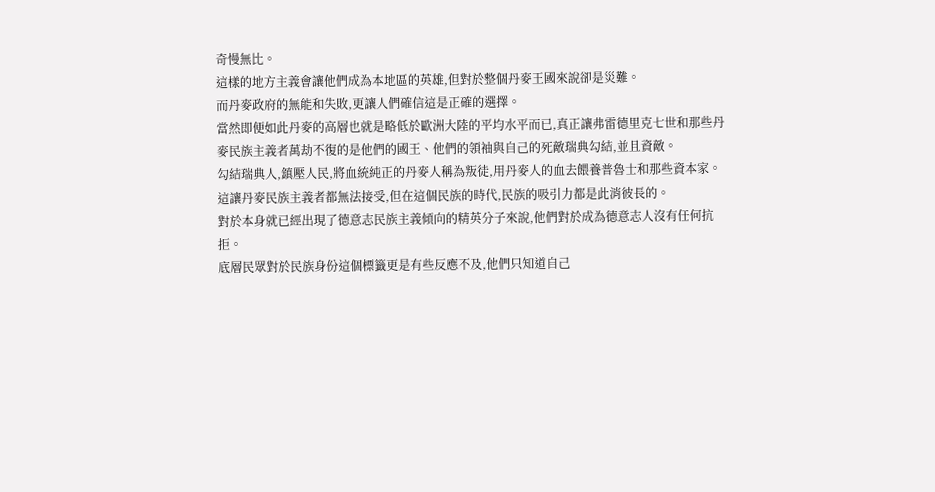奇慢無比。
這樣的地方主義會讓他們成為本地區的英雄,但對於整個丹麥王國來說卻是災難。
而丹麥政府的無能和失敗,更讓人們確信這是正確的選擇。
當然即便如此丹麥的高層也就是略低於歐洲大陸的平均水平而已,真正讓弗雷德里克七世和那些丹麥民族主義者萬劫不復的是他們的國王、他們的領袖與自己的死敵瑞典勾結,並且資敵。
勾結瑞典人,鎮壓人民,將血統純正的丹麥人稱為叛徒,用丹麥人的血去餵養普魯士和那些資本家。
這讓丹麥民族主義者都無法接受,但在這個民族的時代,民族的吸引力都是此消彼長的。
對於本身就已經出現了德意志民族主義傾向的精英分子來說,他們對於成為德意志人沒有任何抗拒。
底層民眾對於民族身份這個標籤更是有些反應不及,他們只知道自己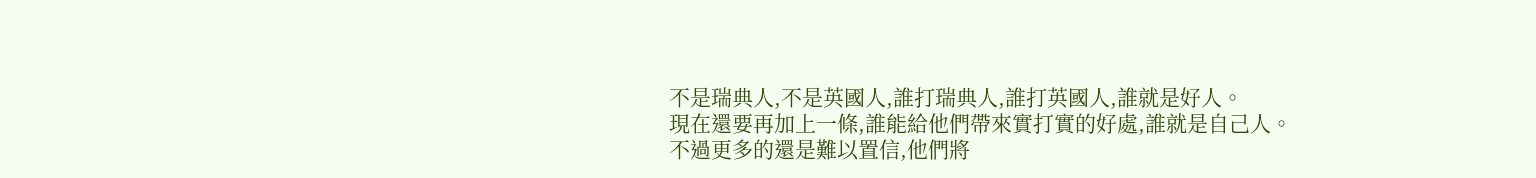不是瑞典人,不是英國人,誰打瑞典人,誰打英國人,誰就是好人。
現在還要再加上一條,誰能給他們帶來實打實的好處,誰就是自己人。
不過更多的還是難以置信,他們將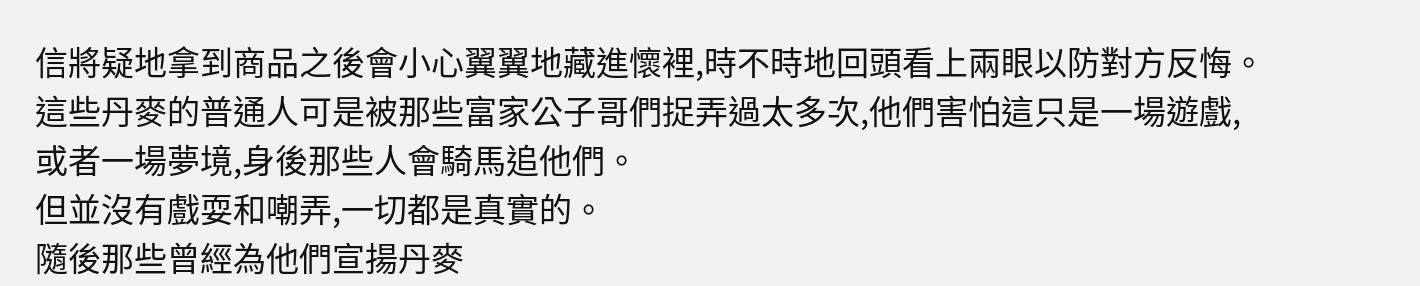信將疑地拿到商品之後會小心翼翼地藏進懷裡,時不時地回頭看上兩眼以防對方反悔。
這些丹麥的普通人可是被那些富家公子哥們捉弄過太多次,他們害怕這只是一場遊戲,或者一場夢境,身後那些人會騎馬追他們。
但並沒有戲耍和嘲弄,一切都是真實的。
隨後那些曾經為他們宣揚丹麥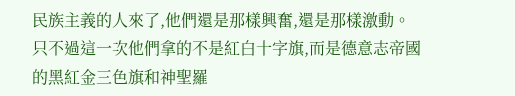民族主義的人來了,他們還是那樣興奮,還是那樣激動。
只不過這一次他們拿的不是紅白十字旗,而是德意志帝國的黑紅金三色旗和神聖羅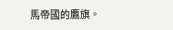馬帝國的鷹旗。